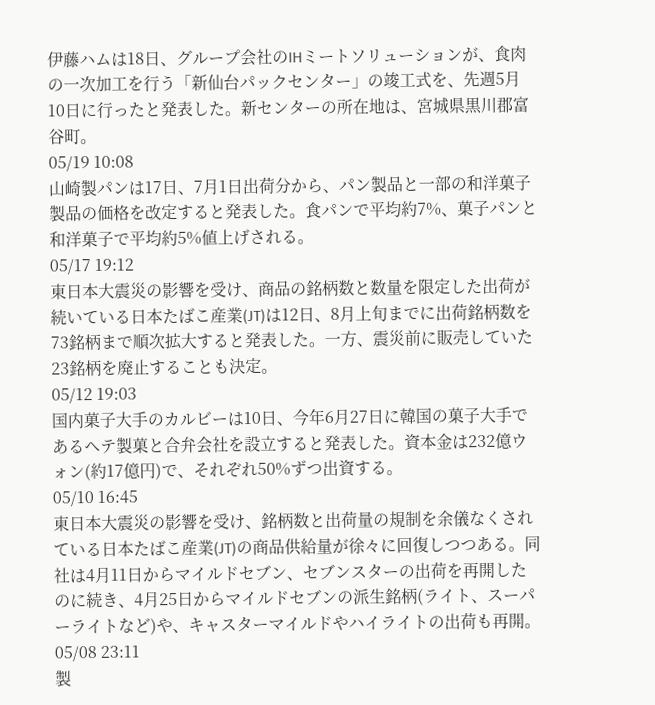伊藤ハムは18日、グループ会社のIHミートソリューションが、食肉の一次加工を行う「新仙台パックセンター」の竣工式を、先週5月10日に行ったと発表した。新センターの所在地は、宮城県黒川郡富谷町。
05/19 10:08
山崎製パンは17日、7月1日出荷分から、パン製品と一部の和洋菓子製品の価格を改定すると発表した。食パンで平均約7%、菓子パンと和洋菓子で平均約5%値上げされる。
05/17 19:12
東日本大震災の影響を受け、商品の銘柄数と数量を限定した出荷が続いている日本たばこ産業(JT)は12日、8月上旬までに出荷銘柄数を73銘柄まで順次拡大すると発表した。一方、震災前に販売していた23銘柄を廃止することも決定。
05/12 19:03
国内菓子大手のカルビーは10日、今年6月27日に韓国の菓子大手であるヘテ製菓と合弁会社を設立すると発表した。資本金は232億ウォン(約17億円)で、それぞれ50%ずつ出資する。
05/10 16:45
東日本大震災の影響を受け、銘柄数と出荷量の規制を余儀なくされている日本たばこ産業(JT)の商品供給量が徐々に回復しつつある。同社は4月11日からマイルドセブン、セブンスターの出荷を再開したのに続き、4月25日からマイルドセブンの派生銘柄(ライト、スーパーライトなど)や、キャスターマイルドやハイライトの出荷も再開。
05/08 23:11
製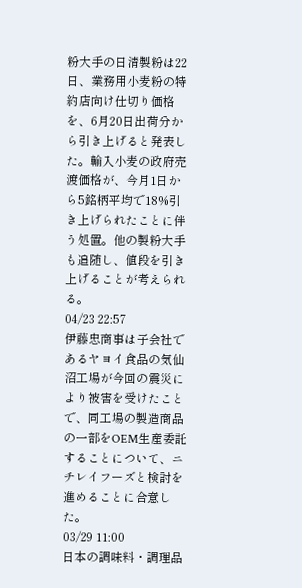粉大手の日清製粉は22日、業務用小麦粉の特約店向け仕切り価格を、6月20日出荷分から引き上げると発表した。輸入小麦の政府売渡価格が、今月1日から5銘柄平均で18%引き上げられたことに伴う処置。他の製粉大手も追随し、値段を引き上げることが考えられる。
04/23 22:57
伊藤忠商事は子会社であるヤヨイ食品の気仙沼工場が今回の震災により被害を受けたことで、同工場の製造商品の一部をOEM生産委託することについて、ニチレイフーズと検討を進めることに合意した。
03/29 11:00
日本の調味料・調理品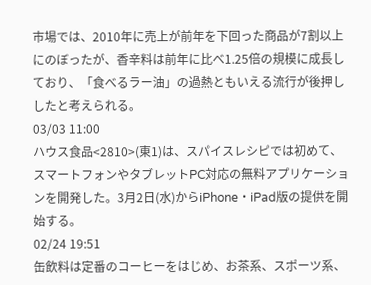市場では、2010年に売上が前年を下回った商品が7割以上にのぼったが、香辛料は前年に比べ1.25倍の規模に成長しており、「食べるラー油」の過熱ともいえる流行が後押ししたと考えられる。
03/03 11:00
ハウス食品<2810>(東1)は、スパイスレシピでは初めて、スマートフォンやタブレットPC対応の無料アプリケーションを開発した。3月2日(水)からiPhone・iPad版の提供を開始する。
02/24 19:51
缶飲料は定番のコーヒーをはじめ、お茶系、スポーツ系、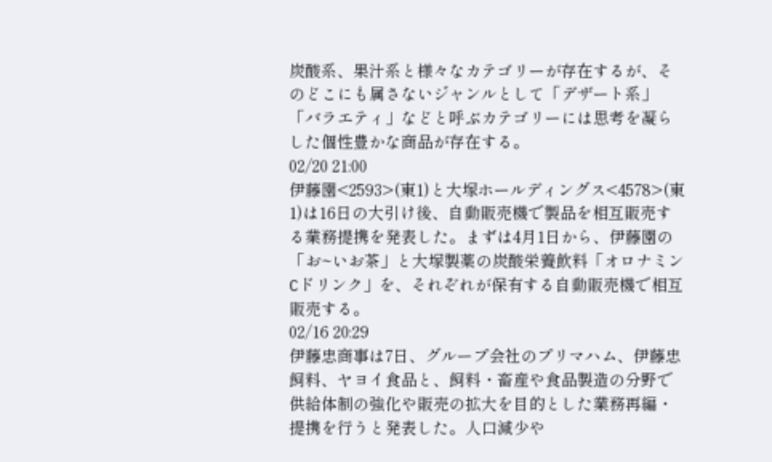炭酸系、果汁系と様々なカテゴリーが存在するが、そのどこにも属さないジャンルとして「デザート系」「バラエティ」などと呼ぶカテゴリーには思考を凝らした個性豊かな商品が存在する。
02/20 21:00
伊藤園<2593>(東1)と大塚ホールディングス<4578>(東1)は16日の大引け後、自動販売機で製品を相互販売する業務提携を発表した。まずは4月1日から、伊藤園の「お~いお茶」と大塚製薬の炭酸栄養飲料「オロナミンCドリンク」を、それぞれが保有する自動販売機で相互販売する。
02/16 20:29
伊藤忠商事は7日、グループ会社のプリマハム、伊藤忠飼料、ヤヨイ食品と、飼料・畜産や食品製造の分野で供給体制の強化や販売の拡大を目的とした業務再編・提携を行うと発表した。人口減少や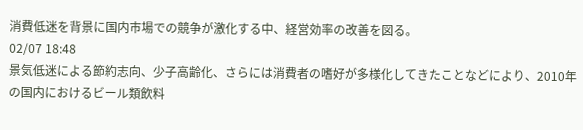消費低迷を背景に国内市場での競争が激化する中、経営効率の改善を図る。
02/07 18:48
景気低迷による節約志向、少子高齢化、さらには消費者の嗜好が多様化してきたことなどにより、2010年の国内におけるビール類飲料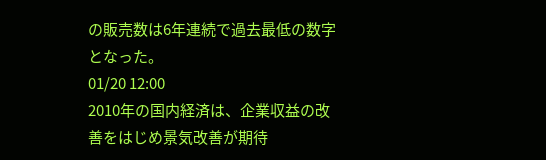の販売数は6年連続で過去最低の数字となった。
01/20 12:00
2010年の国内経済は、企業収益の改善をはじめ景気改善が期待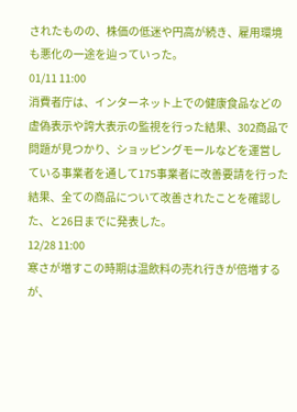されたものの、株価の低迷や円高が続き、雇用環境も悪化の一途を辿っていった。
01/11 11:00
消費者庁は、インターネット上での健康食品などの虚偽表示や誇大表示の監視を行った結果、302商品で問題が見つかり、ショッピングモールなどを運営している事業者を通して175事業者に改善要請を行った結果、全ての商品について改善されたことを確認した、と26日までに発表した。
12/28 11:00
寒さが増すこの時期は温飲料の売れ行きが倍増するが、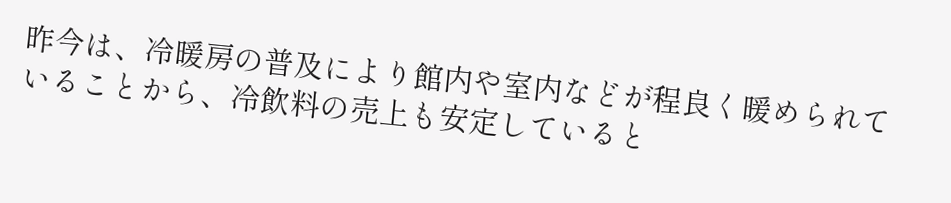昨今は、冷暖房の普及により館内や室内などが程良く暖められていることから、冷飲料の売上も安定していると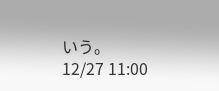いう。
12/27 11:00